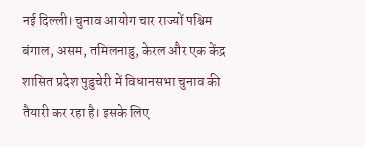नई दिल्ली। चुनाव आयोग चार राज्यों पश्चिम बंगाल, असम, तमिलनाडु, केरल और एक केंद्र शासित प्रदेश पुडुचेरी में विधानसभा चुनाव की तैयारी कर रहा है। इसके लिए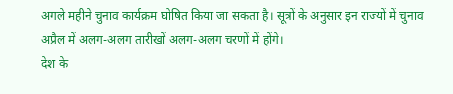अगले महीने चुनाव कार्यक्रम घोषित किया जा सकता है। सूत्रों के अनुसार इन राज्यों में चुनाव अप्रैल में अलग-अलग तारीखों अलग-अलग चरणों में होंगे।
देश के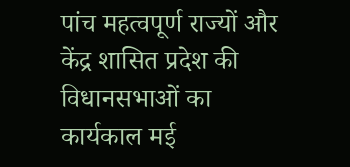पांच महत्वपूर्ण राज्यों और केंद्र शासित प्रदेश की विधानसभाओं का कार्यकाल मई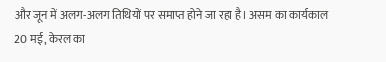और जून में अलग-अलग तिथियों पर समाप्त होने जा रहा है। असम का कार्यकाल 20 मई, केरल का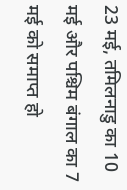23 मई, तमिलनाडु का 10 मई और पश्चिम बंगाल का 7 मई को समाप्त हो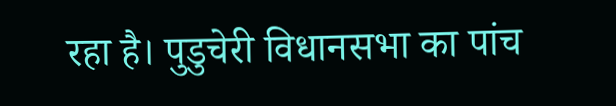रहा है। पुडुचेरी विधानसभा का पांच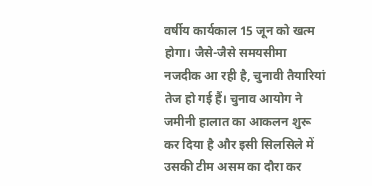वर्षीय कार्यकाल 15 जून को खत्म होगा। जैसे-जैसे समयसीमा नजदीक आ रही है, चुनावी तैयारियां तेज हो गई हैं। चुनाव आयोग ने जमीनी हालात का आकलन शुरू कर दिया है और इसी सिलसिले में उसकी टीम असम का दौरा कर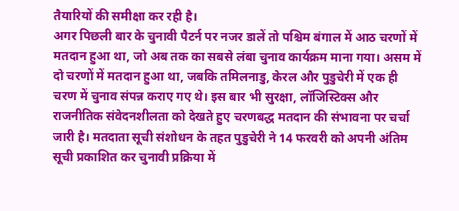तैयारियों की समीक्षा कर रही है।
अगर पिछली बार के चुनावी पैटर्न पर नजर डालें तो पश्चिम बंगाल में आठ चरणों में मतदान हुआ था, जो अब तक का सबसे लंबा चुनाव कार्यक्रम माना गया। असम में दो चरणों में मतदान हुआ था, जबकि तमिलनाडु, केरल और पुडुचेरी में एक ही चरण में चुनाव संपन्न कराए गए थे। इस बार भी सुरक्षा, लॉजिस्टिक्स और राजनीतिक संवेदनशीलता को देखते हुए चरणबद्ध मतदान की संभावना पर चर्चा जारी है। मतदाता सूची संशोधन के तहत पुडुचेरी ने 14 फरवरी को अपनी अंतिम सूची प्रकाशित कर चुनावी प्रक्रिया में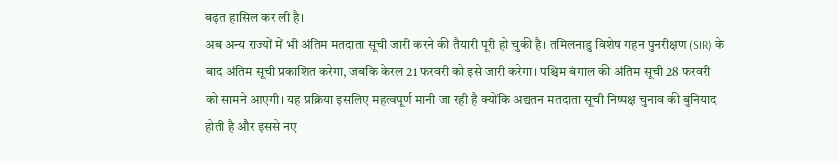बढ़त हासिल कर ली है।
अब अन्य राज्यों में भी अंतिम मतदाता सूची जारी करने की तैयारी पूरी हो चुकी है। तमिलनाडु विशेष गहन पुनरीक्षण (SIR) के बाद अंतिम सूची प्रकाशित करेगा, जबकि केरल 21 फरवरी को इसे जारी करेगा। पश्चिम बंगाल की अंतिम सूची 28 फरवरी को सामने आएगी। यह प्रक्रिया इसलिए महत्वपूर्ण मानी जा रही है क्योंकि अद्यतन मतदाता सूची निष्पक्ष चुनाव की बुनियाद होती है और इससे नए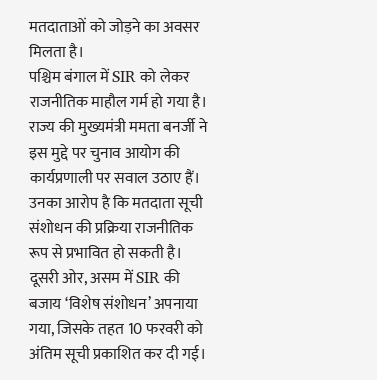मतदाताओं को जोड़ने का अवसर मिलता है।
पश्चिम बंगाल में SIR को लेकर राजनीतिक माहौल गर्म हो गया है। राज्य की मुख्यमंत्री ममता बनर्जी ने इस मुद्दे पर चुनाव आयोग की कार्यप्रणाली पर सवाल उठाए हैं। उनका आरोप है कि मतदाता सूची संशोधन की प्रक्रिया राजनीतिक रूप से प्रभावित हो सकती है। दूसरी ओर, असम में SIR की बजाय ‘विशेष संशोधन’ अपनाया गया, जिसके तहत 10 फरवरी को अंतिम सूची प्रकाशित कर दी गई।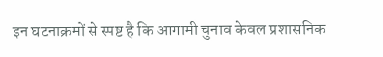इन घटनाक्रमों से स्पष्ट है कि आगामी चुनाव केवल प्रशासनिक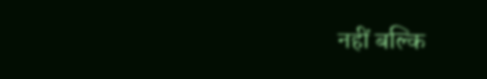नहीं बल्कि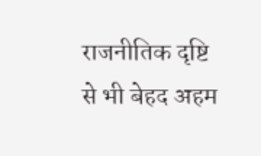राजनीतिक दृष्टि से भी बेहद अहम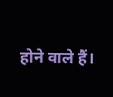होने वाले हैं।